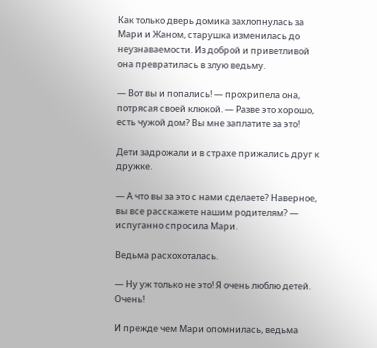Как только дверь домика захлопнулась за Мари и Жаном, старушка изменилась до неузнаваемости. Из доброй и приветливой она превратилась в злую ведьму.

— Вот вы и попались! — прохрипела она, потрясая своей клюкой. — Разве это хорошо, есть чужой дом? Вы мне заплатите за это!

Дети задрожали и в страхе прижались друг к дружке.

— А что вы за это с нами сделаете? Наверное, вы все расскажете нашим родителям? — испуганно спросила Мари.

Ведьма расхохоталась.

— Ну уж только не это! Я очень люблю детей. Очень!

И прежде чем Мари опомнилась, ведьма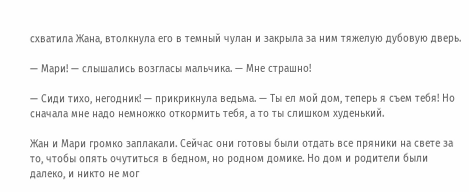схватила Жана, втолкнула его в темный чулан и закрыла за ним тяжелую дубовую дверь.

— Мари! — слышались возгласы мальчика. — Мне страшно!

— Сиди тихо, негодник! — прикрикнула ведьма. — Ты ел мой дом, теперь я съем тебя! Но сначала мне надо немножко откормить тебя, а то ты слишком худенький.

Жан и Мари громко заплакали. Сейчас они готовы были отдать все пряники на свете за то, чтобы опять очутиться в бедном, но родном домике. Но дом и родители были далеко, и никто не мог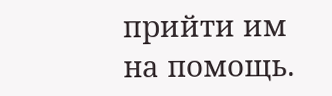прийти им на помощь.